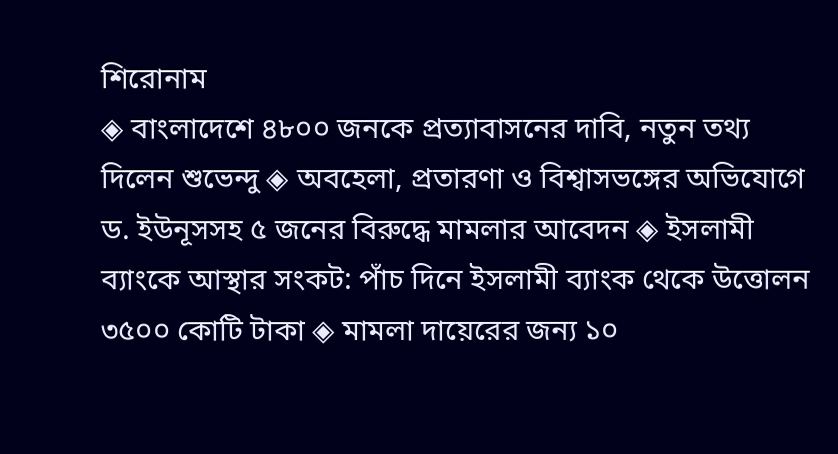শিরোনাম
◈ বাংলাদেশে ৪৮০০ জনকে প্রত্যাবাসনের দাবি, নতুন তথ্য দিলেন শুভেন্দু ◈ অবহেলা, প্রতারণা ও বিশ্বাসভঙ্গের অভিযোগে ড. ইউনূসসহ ৫ জনের বিরুদ্ধে মামলার আবেদন ◈ ইসলামী ব্যাংকে আস্থার সংকট: পাঁচ দিনে ইসলামী ব্যাংক থেকে উত্তোলন ৩৫০০ কোটি টাকা ◈ মামলা দায়েরের জন্য ১০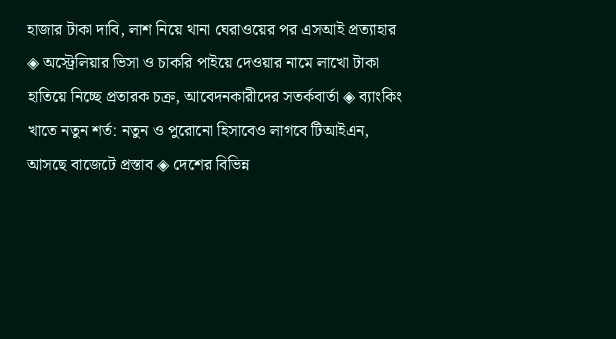হাজার টাকা দাবি, লাশ নিয়ে থানা ঘেরাওয়ের পর এসআই প্রত্যাহার ◈ অস্ট্রেলিয়ার ভিসা ও চাকরি পাইয়ে দেওয়ার নামে লাখো টাকা হাতিয়ে নিচ্ছে প্রতারক চক্র, আবেদনকারীদের সতর্কবার্তা ◈ ব্যাংকিং খাতে নতুন শর্ত: নতুন ও পুরোনো হিসাবেও লাগবে টিআইএন, আসছে বাজেটে প্রস্তাব ◈ দেশের বিভিন্ন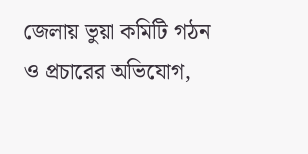জেলায় ভুয়া কমিটি গঠন ও প্রচারের অভিযোগ,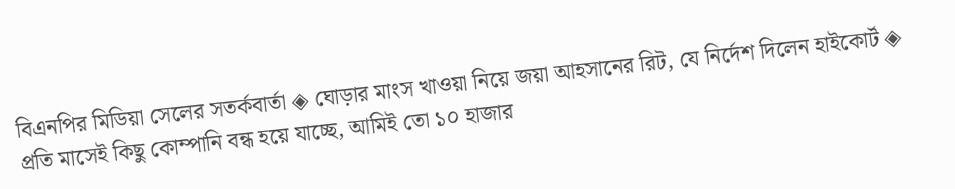বিএনপির মিডিয়া সেলের সতর্কবার্তা ◈ ঘোড়ার মাংস খাওয়া নিয়ে জয়া আহসানের রিট, যে নির্দেশ দিলেন হাইকোর্ট ◈ প্রতি মাসেই কিছু কোম্পানি বন্ধ হয়ে যাচ্ছে, আমিই তো ১০ হাজার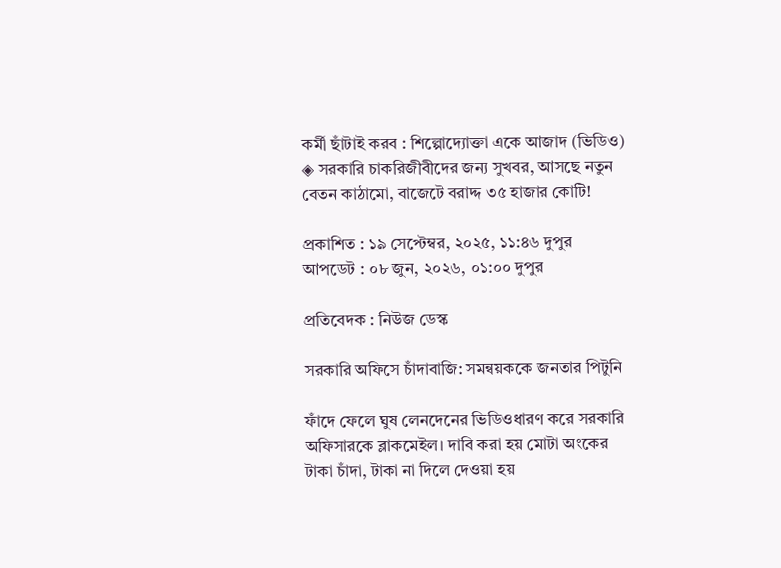কর্মী ছাঁটাই করব : শিল্পোদ্যোক্তা একে আজাদ (ভিডিও) ◈ সরকারি চাকরিজীবীদের জন্য সুখবর, আসছে নতুন বেতন কাঠামো, বাজেটে বরাদ্দ ৩৫ হাজার কোটি!

প্রকাশিত : ১৯ সেপ্টেম্বর, ২০২৫, ১১:৪৬ দুপুর
আপডেট : ০৮ জুন, ২০২৬, ০১:০০ দুপুর

প্রতিবেদক : নিউজ ডেস্ক

সরকারি অফিসে চাঁদাবাজি: সমন্বয়ককে জনতার পিটুনি

ফাঁদে ফেলে ঘুষ লেনদেনের ভিডিওধারণ করে সরকারি অফিসারকে ব্লাকমেইল। দাবি করা হয় মোটা অংকের টাকা চাঁদা, টাকা না দিলে দেওয়া হয়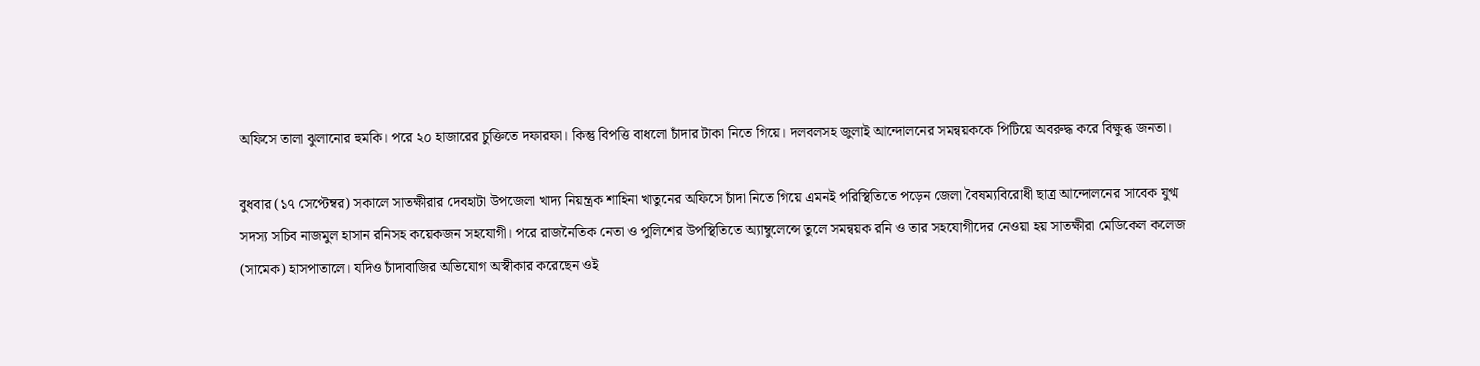অফিসে তালা ঝুলানোর হুমকি। পরে ২০ হাজারের চুক্তিতে দফারফা। কিন্তু বিপত্তি বাধলো চাঁদার টাকা নিতে গিয়ে। দলবলসহ জুলাই আন্দোলনের সমন্বয়ককে পিটিয়ে অবরুদ্ধ করে বিক্ষুব্ধ জনতা।

বুধবার (১৭ সেপ্টেম্বর) সকালে সাতক্ষীরার দেবহাটা উপজেলা খাদ্য নিয়ন্ত্রক শাহিনা খাতুনের অফিসে চাঁদা নিতে গিয়ে এমনই পরিস্থিতিতে পড়েন জেলা বৈষম্যবিরোধী ছাত্র আন্দোলনের সাবেক যুগ্ম সদস্য সচিব নাজমুল হাসান রনিসহ কয়েকজন সহযোগী। পরে রাজনৈতিক নেতা ও পুলিশের উপস্থিতিতে অ্যাম্বুলেন্সে তুলে সমন্বয়ক রনি ও তার সহযোগীদের নেওয়া হয় সাতক্ষীরা মেডিকেল কলেজ (সামেক) হাসপাতালে। যদিও চাঁদাবাজির অভিযোগ অস্বীকার করেছেন ওই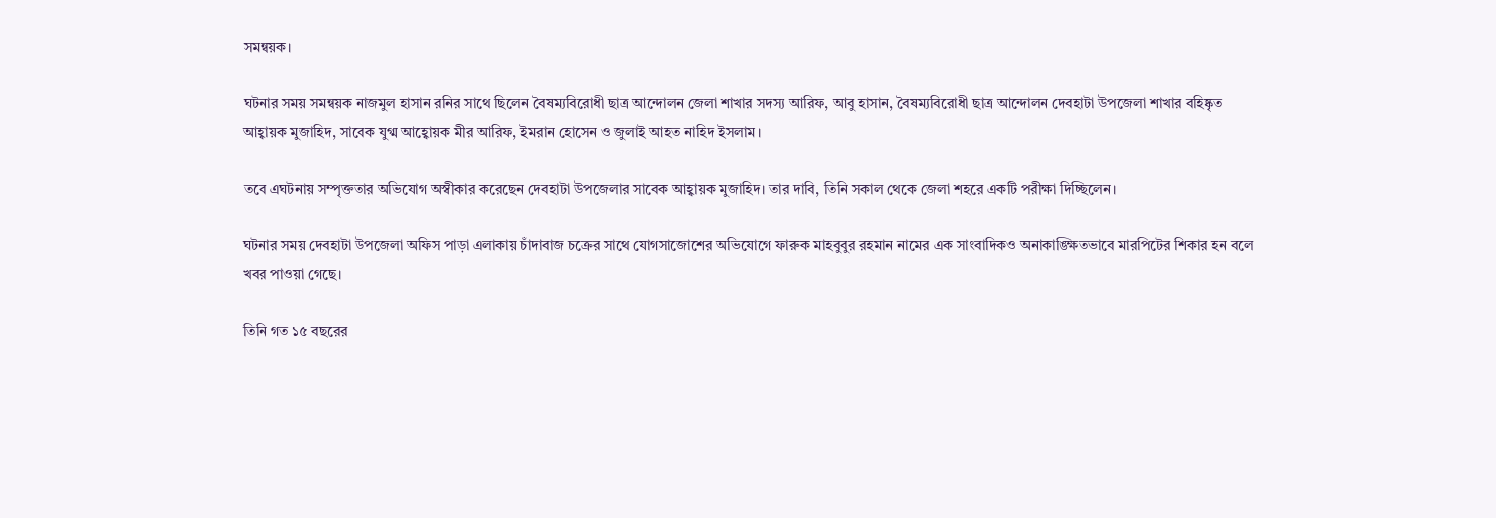সমন্বয়ক।

ঘটনার সময় সমন্বয়ক নাজমুল হাসান রনির সাথে ছিলেন বৈষম্যবিরোধী ছাত্র আন্দোলন জেলা শাখার সদস্য আরিফ, আবু হাসান, বৈষম্যবিরোধী ছাত্র আন্দোলন দেবহাটা উপজেলা শাখার বহিষ্কৃত আহ্বায়ক মুজাহিদ, সাবেক যুগ্ম আহ্বোয়ক মীর আরিফ, ইমরান হোসেন ও জুলাই আহত নাহিদ ইসলাম।

তবে এঘটনায় সম্পৃক্ততার অভিযোগ অস্বীকার করেছেন দেবহাটা উপজেলার সাবেক আহ্বায়ক মুজাহিদ। তার দাবি, তিনি সকাল থেকে জেলা শহরে একটি পরীক্ষা দিচ্ছিলেন।

ঘটনার সময় দেবহাটা উপজেলা অফিস পাড়া এলাকায় চাঁদাবাজ চক্রের সাথে যোগসাজোশের অভিযোগে ফারুক মাহবুবুর রহমান নামের এক সাংবাদিকও অনাকাঙ্ক্ষিতভাবে মারপিটের শিকার হন বলে খবর পাওয়া গেছে।

তিনি গত ১৫ বছরের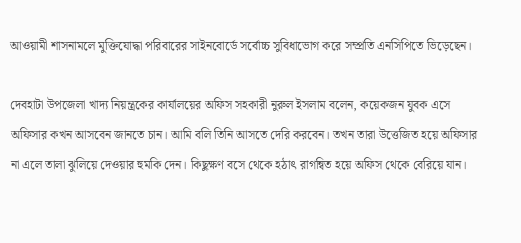আওয়ামী শাসনামলে মুক্তিযোদ্ধা পরিবারের সাইনবোর্ডে সর্বোচ্চ সুবিধাভোগ করে সম্প্রতি এনসিপিতে ভিড়েছেন।

দেবহাটা উপজেলা খাদ্য নিয়ন্ত্রকের কার্যালয়ের অফিস সহকারী নুরুল ইসলাম বলেন, কয়েকজন যুবক এসে অফিসার কখন আসবেন জানতে চান। আমি বলি তিনি আসতে দেরি করবেন। তখন তারা উত্তেজিত হয়ে অফিসার না এলে তালা ঝুলিয়ে দেওয়ার হুমকি দেন। কিছুক্ষণ বসে থেকে হঠাৎ রাগন্বিত হয়ে অফিস থেকে বেরিয়ে যান।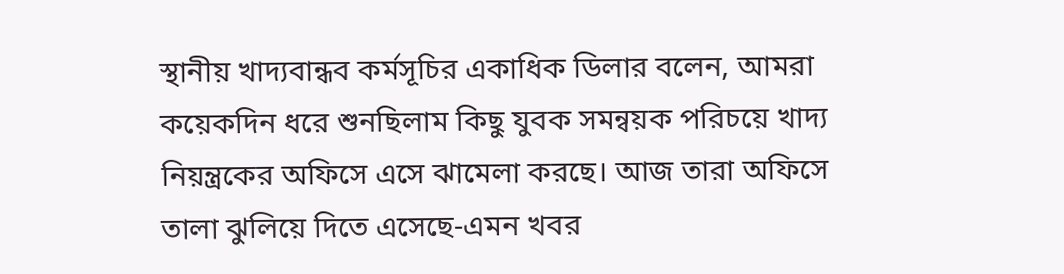স্থানীয় খাদ্যবান্ধব কর্মসূচির একাধিক ডিলার বলেন, আমরা কয়েকদিন ধরে শুনছিলাম কিছু যুবক সমন্বয়ক পরিচয়ে খাদ্য নিয়ন্ত্রকের অফিসে এসে ঝামেলা করছে। আজ তারা অফিসে তালা ঝুলিয়ে দিতে এসেছে-এমন খবর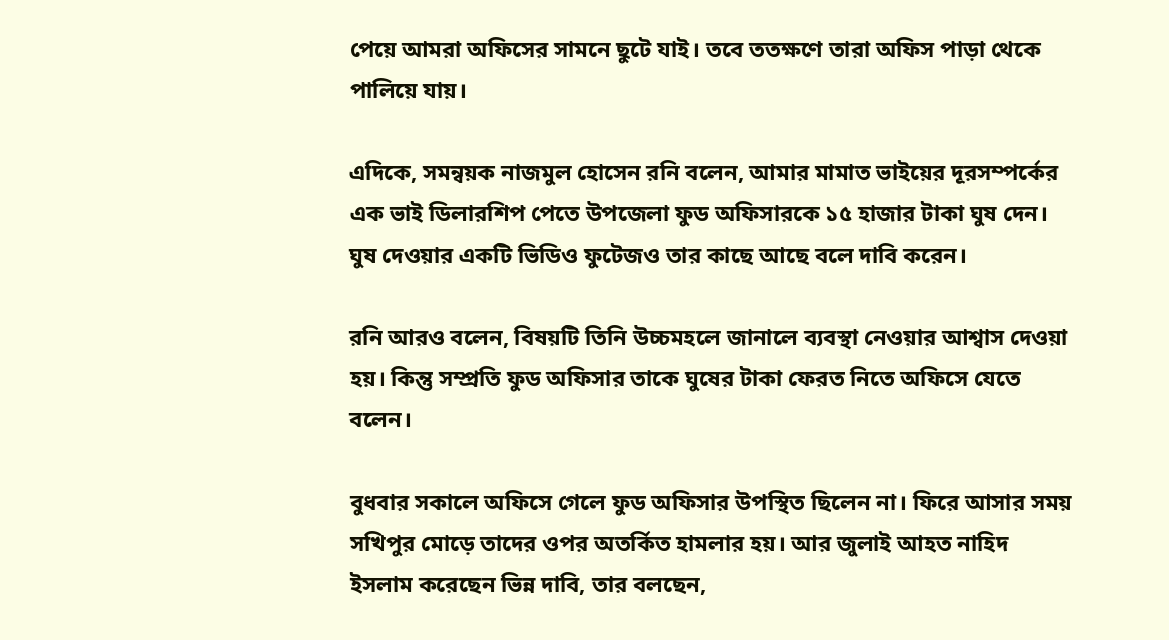পেয়ে আমরা অফিসের সামনে ছুটে যাই। তবে ততক্ষণে তারা অফিস পাড়া থেকে পালিয়ে যায়।

এদিকে, সমন্বয়ক নাজমুল হোসেন রনি বলেন, আমার মামাত ভাইয়ের দূরসম্পর্কের এক ভাই ডিলারশিপ পেতে উপজেলা ফুড অফিসারকে ১৫ হাজার টাকা ঘুষ দেন। ঘুষ দেওয়ার একটি ভিডিও ফুটেজও তার কাছে আছে বলে দাবি করেন।

রনি আরও বলেন, বিষয়টি তিনি উচ্চমহলে জানালে ব্যবস্থা নেওয়ার আশ্বাস দেওয়া হয়। কিন্তু সম্প্রতি ফুড অফিসার তাকে ঘুষের টাকা ফেরত নিতে অফিসে যেতে বলেন।

বুধবার সকালে অফিসে গেলে ফুড অফিসার উপস্থিত ছিলেন না। ফিরে আসার সময় সখিপুর মোড়ে তাদের ওপর অতর্কিত হামলার হয়। আর জুলাই আহত নাহিদ ইসলাম করেছেন ভিন্ন দাবি, তার বলছেন,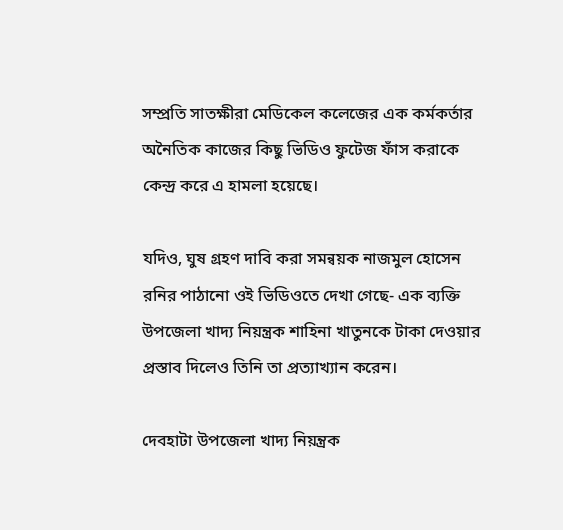সম্প্রতি সাতক্ষীরা মেডিকেল কলেজের এক কর্মকর্তার অনৈতিক কাজের কিছু ভিডিও ফুটেজ ফাঁস করাকে কেন্দ্র করে এ হামলা হয়েছে।

যদিও, ঘুষ গ্রহণ দাবি করা সমন্বয়ক নাজমুল হোসেন রনির পাঠানো ওই ভিডিওতে দেখা গেছে- এক ব্যক্তি উপজেলা খাদ্য নিয়ন্ত্রক শাহিনা খাতুনকে টাকা দেওয়ার প্রস্তাব দিলেও তিনি তা প্রত্যাখ্যান করেন।

দেবহাটা উপজেলা খাদ্য নিয়ন্ত্রক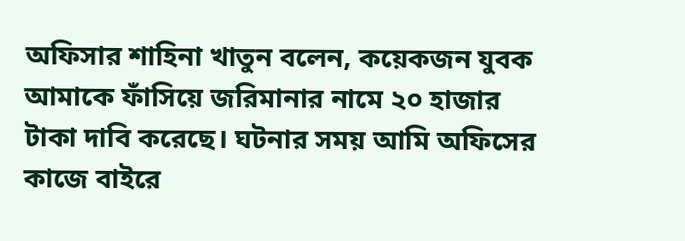অফিসার শাহিনা খাতুন বলেন, কয়েকজন যুবক আমাকে ফাঁসিয়ে জরিমানার নামে ২০ হাজার টাকা দাবি করেছে। ঘটনার সময় আমি অফিসের কাজে বাইরে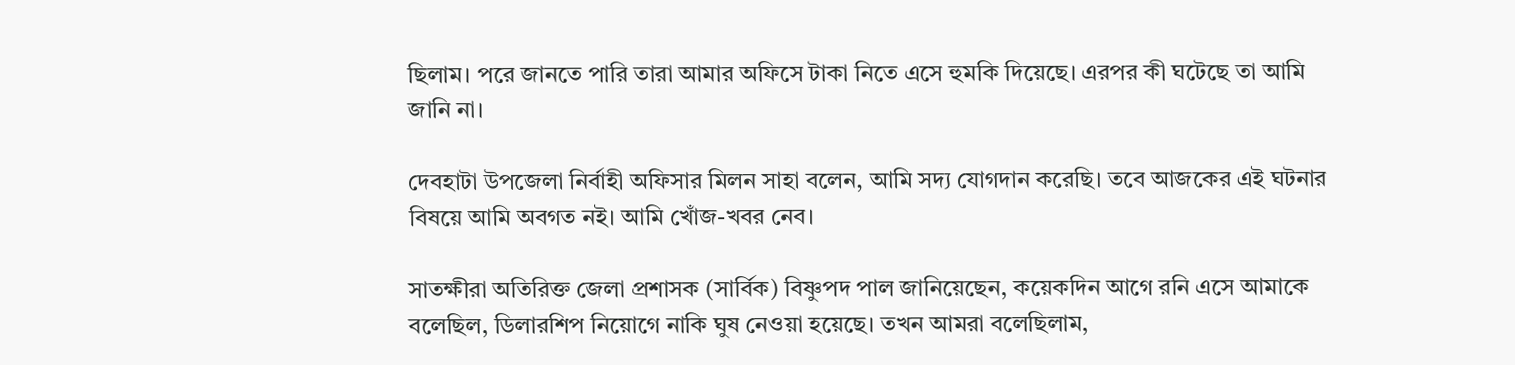ছিলাম। পরে জানতে পারি তারা আমার অফিসে টাকা নিতে এসে হুমকি দিয়েছে। এরপর কী ঘটেছে তা আমি জানি না।

দেবহাটা উপজেলা নির্বাহী অফিসার মিলন সাহা বলেন, আমি সদ্য যোগদান করেছি। তবে আজকের এই ঘটনার বিষয়ে আমি অবগত নই। আমি খোঁজ-খবর নেব।

সাতক্ষীরা অতিরিক্ত জেলা প্রশাসক (সার্বিক) বিষ্ণুপদ পাল জানিয়েছেন, কয়েকদিন আগে রনি এসে আমাকে বলেছিল, ডিলারশিপ নিয়োগে নাকি ঘুষ নেওয়া হয়েছে। তখন আমরা বলেছিলাম,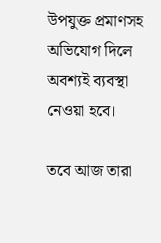উপযুক্ত প্রমাণসহ অভিযোগ দিলে অবশ্যই ব্যবস্থা নেওয়া হবে।

তবে আজ তারা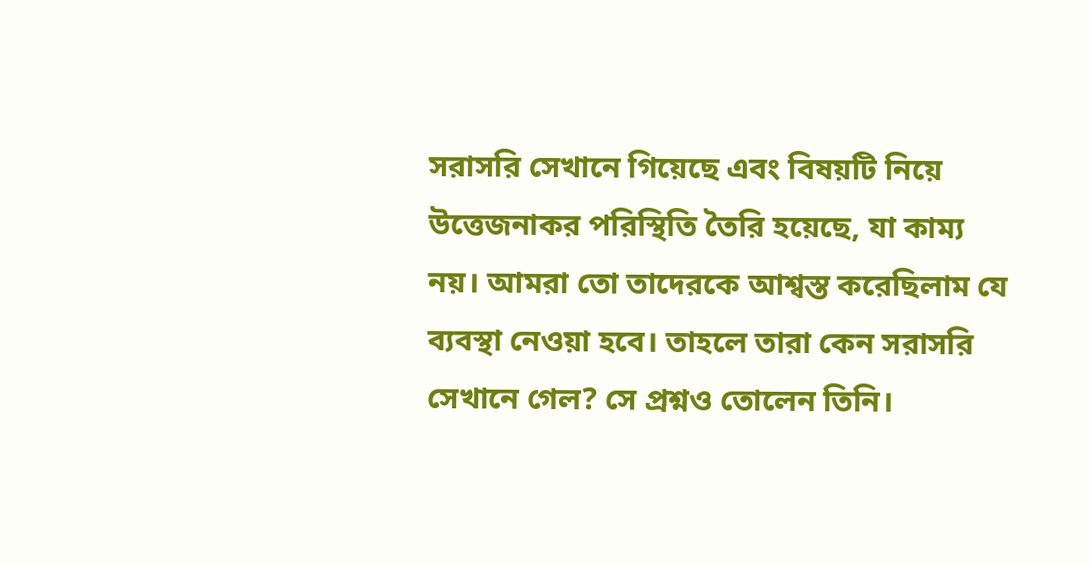সরাসরি সেখানে গিয়েছে এবং বিষয়টি নিয়ে উত্তেজনাকর পরিস্থিতি তৈরি হয়েছে, যা কাম্য নয়। আমরা তো তাদেরকে আশ্বস্ত করেছিলাম যে ব্যবস্থা নেওয়া হবে। তাহলে তারা কেন সরাসরি সেখানে গেল? সে প্রশ্নও তোলেন তিনি।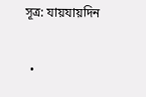সূত্র: যায়যায়দিন

  •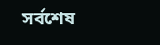সর্বশেষ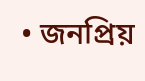• জনপ্রিয়